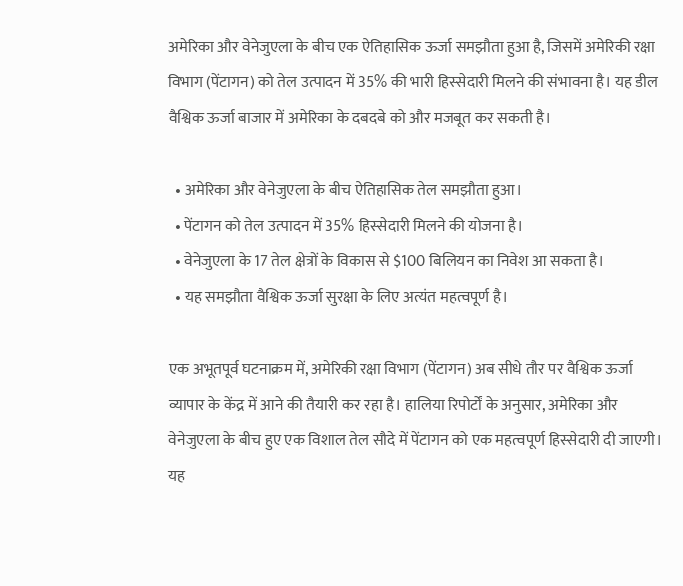अमेरिका और वेनेजुएला के बीच एक ऐतिहासिक ऊर्जा समझौता हुआ है, जिसमें अमेरिकी रक्षा विभाग (पेंटागन) को तेल उत्पादन में 35% की भारी हिस्सेदारी मिलने की संभावना है। यह डील वैश्विक ऊर्जा बाजार में अमेरिका के दबदबे को और मजबूत कर सकती है।

  • अमेरिका और वेनेजुएला के बीच ऐतिहासिक तेल समझौता हुआ।
  • पेंटागन को तेल उत्पादन में 35% हिस्सेदारी मिलने की योजना है।
  • वेनेजुएला के 17 तेल क्षेत्रों के विकास से $100 बिलियन का निवेश आ सकता है।
  • यह समझौता वैश्विक ऊर्जा सुरक्षा के लिए अत्यंत महत्वपूर्ण है।

एक अभूतपूर्व घटनाक्रम में, अमेरिकी रक्षा विभाग (पेंटागन) अब सीधे तौर पर वैश्विक ऊर्जा व्यापार के केंद्र में आने की तैयारी कर रहा है। हालिया रिपोर्टों के अनुसार, अमेरिका और वेनेजुएला के बीच हुए एक विशाल तेल सौदे में पेंटागन को एक महत्वपूर्ण हिस्सेदारी दी जाएगी। यह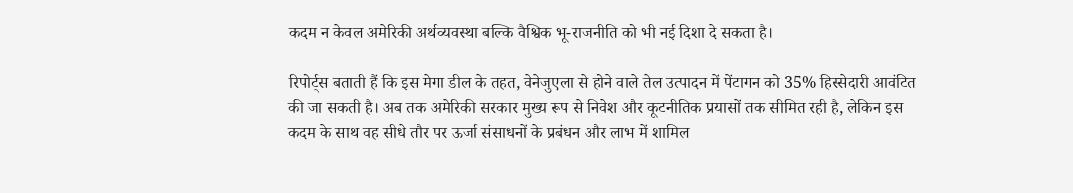कदम न केवल अमेरिकी अर्थव्यवस्था बल्कि वैश्विक भू-राजनीति को भी नई दिशा दे सकता है।

रिपोर्ट्स बताती हैं कि इस मेगा डील के तहत, वेनेजुएला से होने वाले तेल उत्पादन में पेंटागन को 35% हिस्सेदारी आवंटित की जा सकती है। अब तक अमेरिकी सरकार मुख्य रूप से निवेश और कूटनीतिक प्रयासों तक सीमित रही है, लेकिन इस कदम के साथ वह सीधे तौर पर ऊर्जा संसाधनों के प्रबंधन और लाभ में शामिल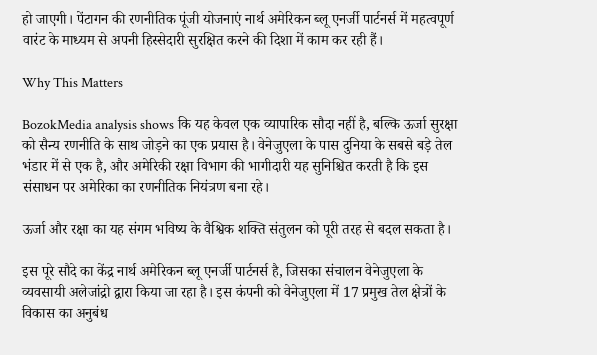हो जाएगी। पेंटागन की रणनीतिक पूंजी योजनाएं नार्थ अमेरिकन ब्लू एनर्जी पार्टनर्स में महत्वपूर्ण वारंट के माध्यम से अपनी हिस्सेदारी सुरक्षित करने की दिशा में काम कर रही हैं।

Why This Matters

BozokMedia analysis shows कि यह केवल एक व्यापारिक सौदा नहीं है, बल्कि ऊर्जा सुरक्षा को सैन्य रणनीति के साथ जोड़ने का एक प्रयास है। वेनेजुएला के पास दुनिया के सबसे बड़े तेल भंडार में से एक है, और अमेरिकी रक्षा विभाग की भागीदारी यह सुनिश्चित करती है कि इस संसाधन पर अमेरिका का रणनीतिक नियंत्रण बना रहे।

ऊर्जा और रक्षा का यह संगम भविष्य के वैश्विक शक्ति संतुलन को पूरी तरह से बदल सकता है।

इस पूरे सौदे का केंद्र नार्थ अमेरिकन ब्लू एनर्जी पार्टनर्स है, जिसका संचालन वेनेजुएला के व्यवसायी अलेजांद्रो द्वारा किया जा रहा है। इस कंपनी को वेनेजुएला में 17 प्रमुख तेल क्षेत्रों के विकास का अनुबंध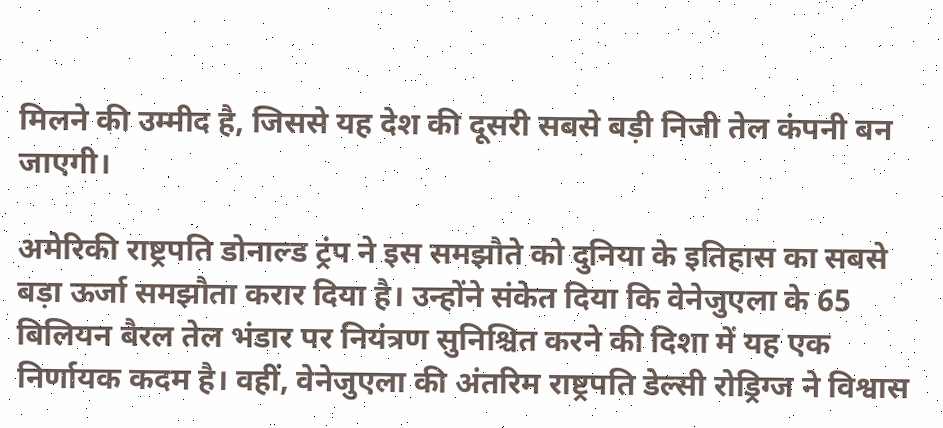मिलने की उम्मीद है, जिससे यह देश की दूसरी सबसे बड़ी निजी तेल कंपनी बन जाएगी।

अमेरिकी राष्ट्रपति डोनाल्ड ट्रंप ने इस समझौते को दुनिया के इतिहास का सबसे बड़ा ऊर्जा समझौता करार दिया है। उन्होंने संकेत दिया कि वेनेजुएला के 65 बिलियन बैरल तेल भंडार पर नियंत्रण सुनिश्चित करने की दिशा में यह एक निर्णायक कदम है। वहीं, वेनेजुएला की अंतरिम राष्ट्रपति डेल्सी रोड्रिग्ज ने विश्वास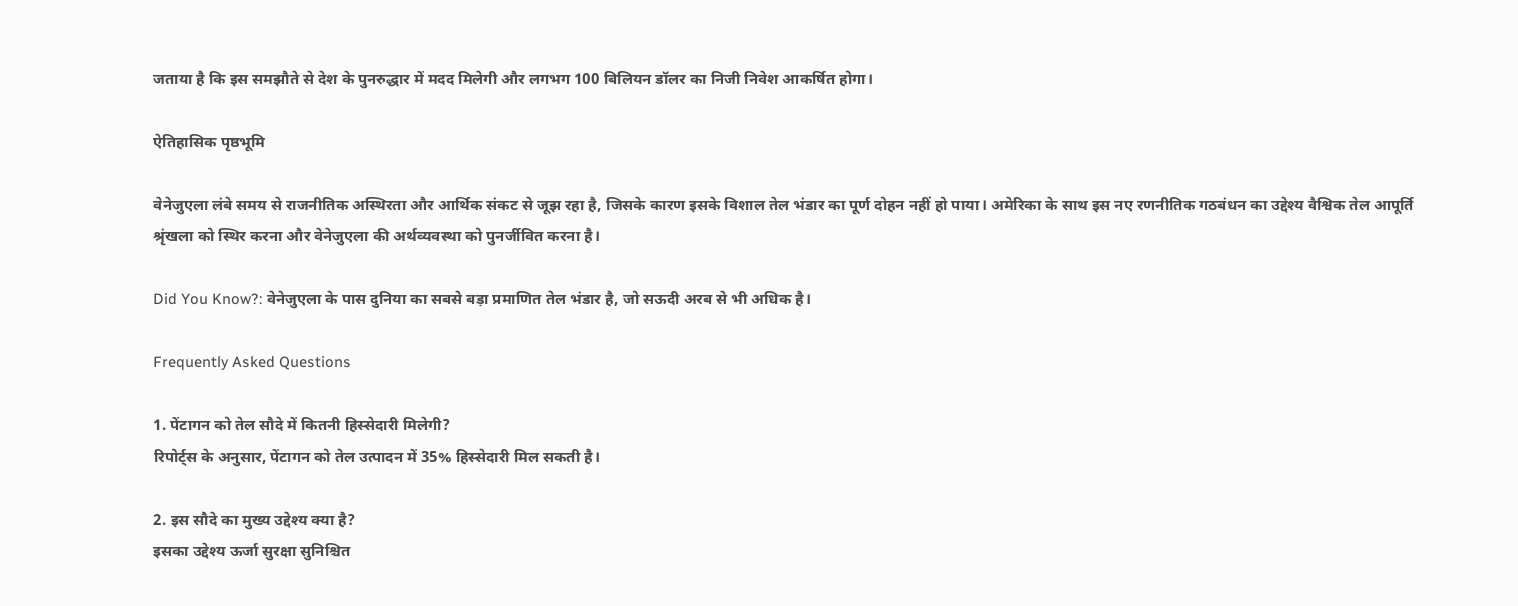जताया है कि इस समझौते से देश के पुनरुद्धार में मदद मिलेगी और लगभग 100 बिलियन डॉलर का निजी निवेश आकर्षित होगा।

ऐतिहासिक पृष्ठभूमि

वेनेजुएला लंबे समय से राजनीतिक अस्थिरता और आर्थिक संकट से जूझ रहा है, जिसके कारण इसके विशाल तेल भंडार का पूर्ण दोहन नहीं हो पाया। अमेरिका के साथ इस नए रणनीतिक गठबंधन का उद्देश्य वैश्विक तेल आपूर्ति श्रृंखला को स्थिर करना और वेनेजुएला की अर्थव्यवस्था को पुनर्जीवित करना है।

Did You Know?: वेनेजुएला के पास दुनिया का सबसे बड़ा प्रमाणित तेल भंडार है, जो सऊदी अरब से भी अधिक है।

Frequently Asked Questions

1. पेंटागन को तेल सौदे में कितनी हिस्सेदारी मिलेगी?
रिपोर्ट्स के अनुसार, पेंटागन को तेल उत्पादन में 35% हिस्सेदारी मिल सकती है।

2. इस सौदे का मुख्य उद्देश्य क्या है?
इसका उद्देश्य ऊर्जा सुरक्षा सुनिश्चित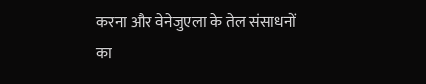करना और वेनेजुएला के तेल संसाधनों का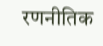रणनीतिक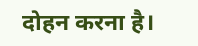दोहन करना है।